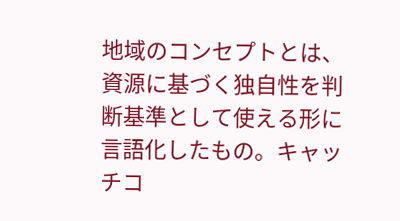地域のコンセプトとは、資源に基づく独自性を判断基準として使える形に言語化したもの。キャッチコ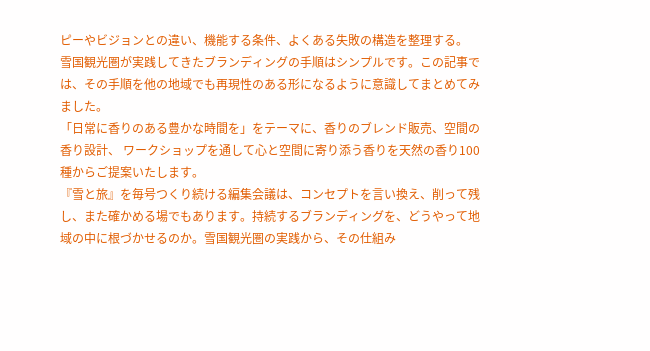ピーやビジョンとの違い、機能する条件、よくある失敗の構造を整理する。
雪国観光圏が実践してきたブランディングの手順はシンプルです。この記事では、その手順を他の地域でも再現性のある形になるように意識してまとめてみました。
「日常に香りのある豊かな時間を」をテーマに、香りのブレンド販売、空間の香り設計、 ワークショップを通して心と空間に寄り添う香りを天然の香り100種からご提案いたします。
『雪と旅』を毎号つくり続ける編集会議は、コンセプトを言い換え、削って残し、また確かめる場でもあります。持続するブランディングを、どうやって地域の中に根づかせるのか。雪国観光圏の実践から、その仕組み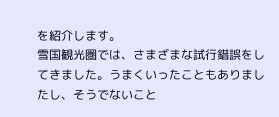を紹介します。
雪国観光圏では、さまざまな試行錯誤をしてきました。うまくいったこともありましたし、そうでないこと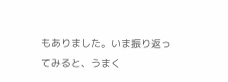もありました。いま振り返ってみると、うまく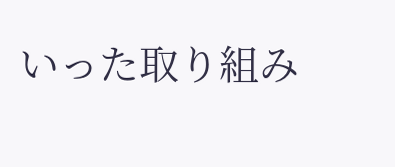いった取り組み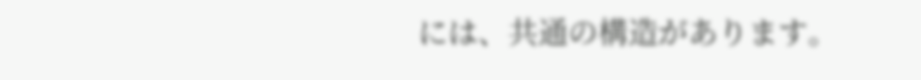には、共通の構造があります。